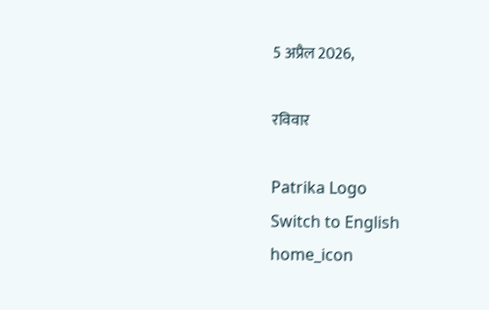5 अप्रैल 2026,

रविवार

Patrika Logo
Switch to English
home_icon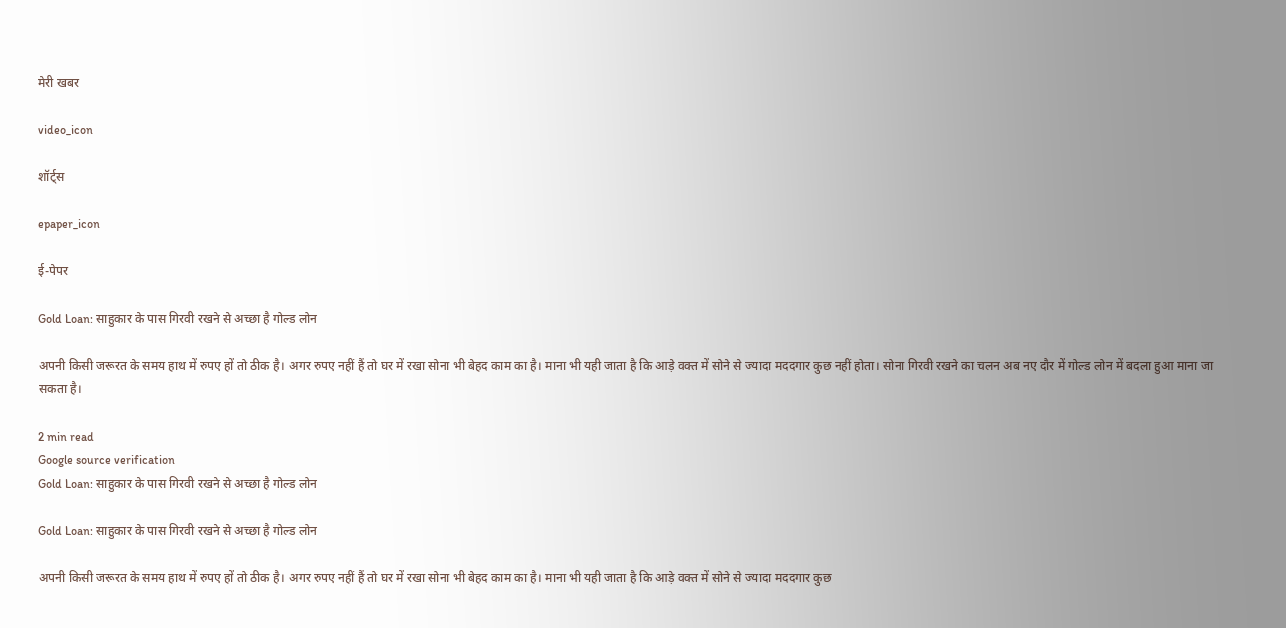मेरी खबर

video_icon

शॉर्ट्स

epaper_icon

ई-पेपर

Gold Loan: साहुकार के पास गिरवी रखने से अच्छा है गोल्ड लोन

अपनी किसी जरूरत के समय हाथ में रुपए हों तो ठीक है। अगर रुपए नहीं हैं तो घर में रखा सोना भी बेहद काम का है। माना भी यही जाता है कि आड़े वक्त में सोने से ज्यादा मददगार कुछ नहीं होता। सोना गिरवी रखने का चलन अब नए दौर में गोल्ड लोन में बदला हुआ माना जा सकता है।

2 min read
Google source verification
Gold Loan: साहुकार के पास गिरवी रखने से अच्छा है गोल्ड लोन

Gold Loan: साहुकार के पास गिरवी रखने से अच्छा है गोल्ड लोन

अपनी किसी जरूरत के समय हाथ में रुपए हों तो ठीक है। अगर रुपए नहीं हैं तो घर में रखा सोना भी बेहद काम का है। माना भी यही जाता है कि आड़े वक्त में सोने से ज्यादा मददगार कुछ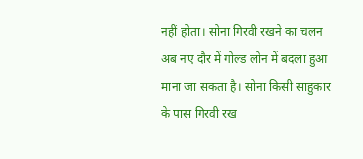नहीं होता। सोना गिरवी रखने का चलन अब नए दौर में गोल्ड लोन में बदला हुआ माना जा सकता है। सोना किसी साहुकार के पास गिरवी रख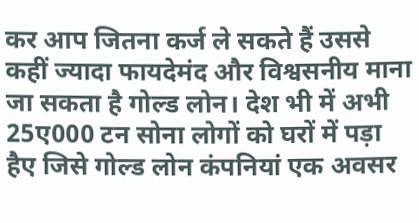कर आप जितना कर्ज ले सकते हैं उससे कहीं ज्यादा फायदेमंद और विश्वसनीय माना जा सकता है गोल्ड लोन। देश भी में अभी 25ए000 टन सोना लोगों को घरों में पड़ा हैए जिसे गोल्ड लोन कंपनियां एक अवसर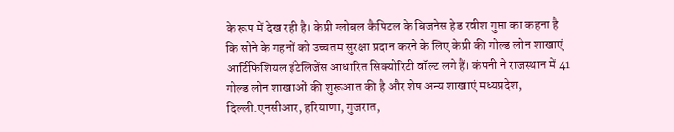के रूप में देख रही है। केप्री ग्लोबल कैपिटल के बिजनेस हेड रवीश गुप्ता का कहना है कि सोने के गहनों को उच्चतम सुरक्षा प्रदान करने के लिए केप्री की गोल्ड लोन शाखाएं आर्टिफिशियल इंटेलिजेंस आधारित सिक्योरिटी वॉल्ट लगे हैं। कंपनी ने राजस्थान में 41 गोल्ड लोन शाखाओं की शुरूआत की है और शेष अन्य शाखाएं मध्यप्रदेश, दिल्ली.एनसीआर, हरियाणा, गुजरात,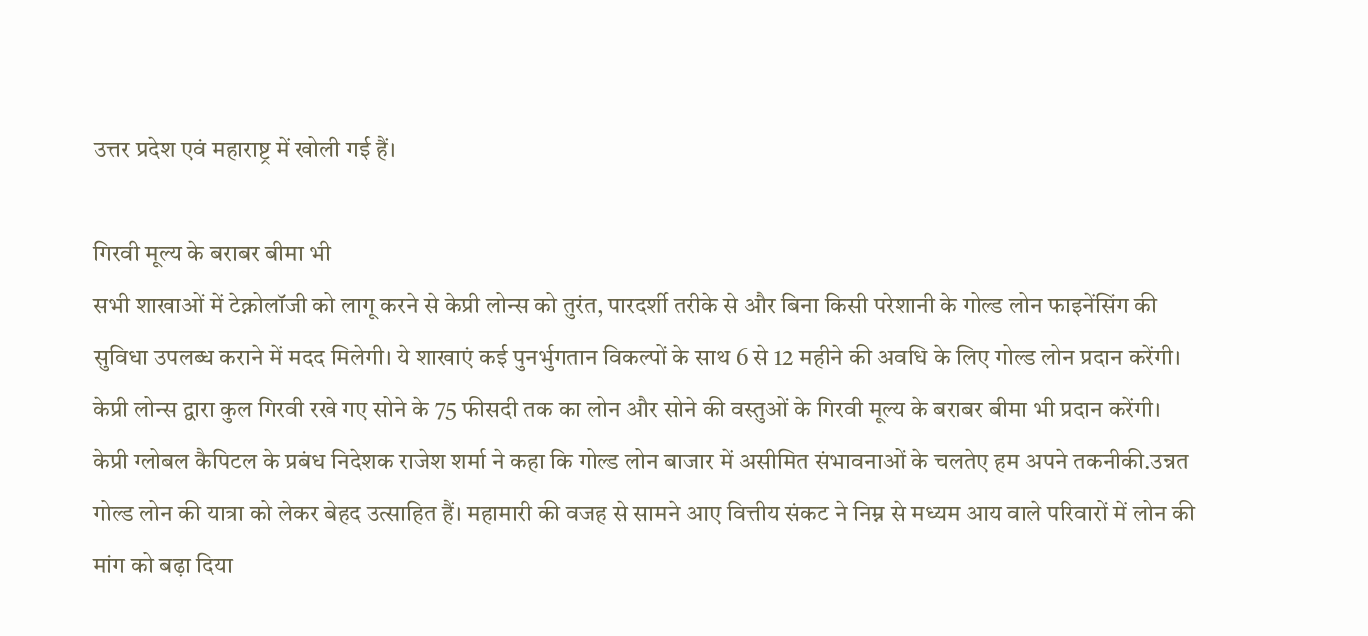उत्तर प्रदेश एवं महाराष्ट्र में खोली गई हैं।

गिरवी मूल्य के बराबर बीमा भी
सभी शाखाओं में टेक्नोलॉजी को लागू करने से केप्री लोन्स को तुरंत, पारदर्शी तरीके से और बिना किसी परेशानी के गोल्ड लोन फाइनेंसिंग की सुविधा उपलब्ध कराने में मदद मिलेगी। ये शाखाएं कई पुनर्भुगतान विकल्पों के साथ 6 से 12 महीने की अवधि के लिए गोल्ड लोन प्रदान करेंगी। केप्री लोन्स द्वारा कुल गिरवी रखे गए सोने के 75 फीसदी तक का लोन और सोने की वस्तुओं के गिरवी मूल्य के बराबर बीमा भी प्रदान करेंगी। केप्री ग्लोबल कैपिटल के प्रबंध निदेशक राजेश शर्मा ने कहा कि गोल्ड लोन बाजार में असीमित संभावनाओं के चलतेए हम अपने तकनीकी.उन्नत गोल्ड लोन की यात्रा को लेकर बेहद उत्साहित हैं। महामारी की वजह से सामने आए वित्तीय संकट ने निम्न से मध्यम आय वाले परिवारों में लोन की मांग को बढ़ा दिया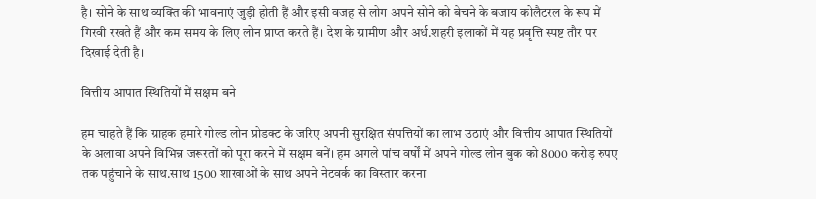है। सोने के साथ व्यक्ति की भावनाएं जुड़ी होती हैं और इसी वजह से लोग अपने सोने को बेचने के बजाय कोलैटरल के रूप में गिरवी रखते हैं और कम समय के लिए लोन प्राप्त करते हैं। देश के ग्रामीण और अर्ध.शहरी इलाकों में यह प्रवृत्ति स्पष्ट तौर पर दिखाई देती है।

वित्तीय आपात स्थितियों में सक्षम बने

हम चाहते हैं कि ग्राहक हमारे गोल्ड लोन प्रोडक्ट के जरिए अपनी सुरक्षित संपत्तियों का लाभ उठाएं और वित्तीय आपात स्थितियों के अलावा अपने विभिन्न जरूरतों को पूरा करने में सक्षम बनें। हम अगले पांच वर्षों में अपने गोल्ड लोन बुक को 8000 करोड़ रुपए तक पहुंचाने के साथ.साथ 1500 शाखाओं के साथ अपने नेटवर्क का विस्तार करना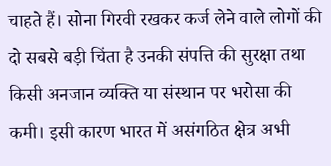चाहते हैं। सोना गिरवी रखकर कर्ज लेने वाले लोगों की दो सबसे बड़ी चिंता है उनकी संपत्ति की सुरक्षा तथा किसी अनजान व्यक्ति या संस्थान पर भरोसा की कमी। इसी कारण भारत में असंगठित क्षेत्र अभी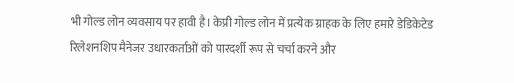भी गोल्ड लोन व्यवसाय पर हावी है। केप्री गोल्ड लोन में प्रत्येक ग्राहक के लिए हमारे डेडिकेटेड रिलेशनशिप मैनेजर उधारकर्ताओं को पारदर्शी रूप से चर्चा करने और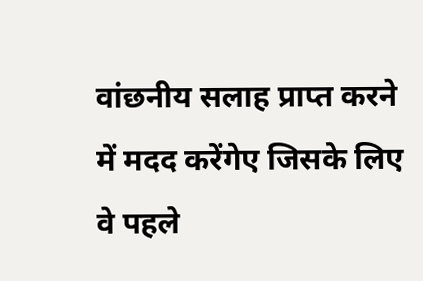वांछनीय सलाह प्राप्त करने में मदद करेंगेए जिसके लिए वे पहले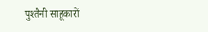पुश्तैनी साहूकारों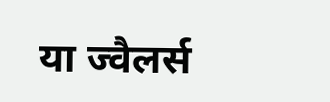या ज्वैलर्स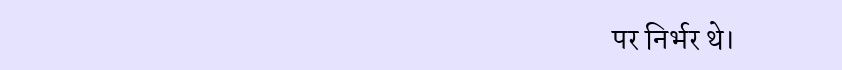पर निर्भर थे।